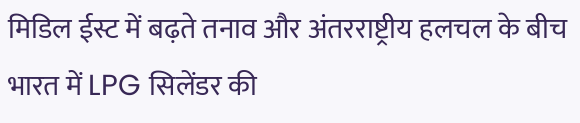मिडिल ईस्ट में बढ़ते तनाव और अंतरराष्ट्रीय हलचल के बीच भारत में LPG सिलेंडर की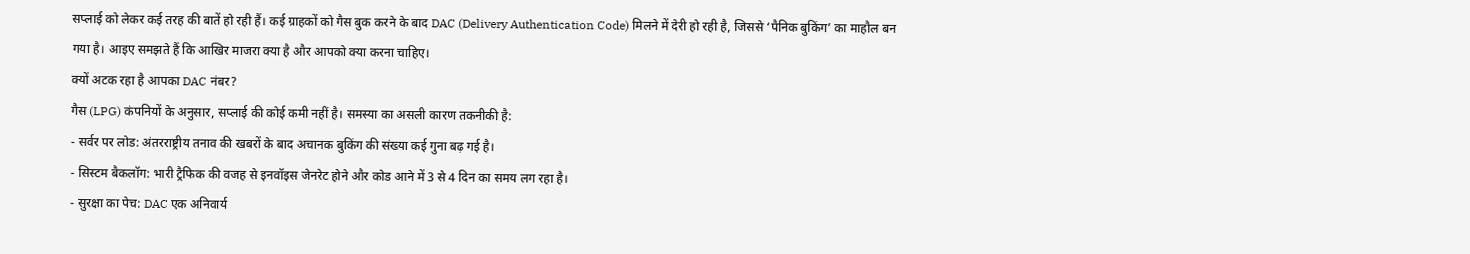सप्लाई को लेकर कई तरह की बातें हो रही हैं। कई ग्राहकों को गैस बुक करने के बाद DAC (Delivery Authentication Code) मिलने में देरी हो रही है, जिससे ‘पैनिक बुकिंग’ का माहौल बन गया है। आइए समझते हैं कि आखिर माजरा क्या है और आपको क्या करना चाहिए।
क्यों अटक रहा है आपका DAC नंबर?
गैस (LPG) कंपनियों के अनुसार, सप्लाई की कोई कमी नहीं है। समस्या का असली कारण तकनीकी है:
- सर्वर पर लोड: अंतरराष्ट्रीय तनाव की खबरों के बाद अचानक बुकिंग की संख्या कई गुना बढ़ गई है।
- सिस्टम बैकलॉग: भारी ट्रैफिक की वजह से इनवॉइस जेनरेट होने और कोड आने में 3 से 4 दिन का समय लग रहा है।
- सुरक्षा का पेच: DAC एक अनिवार्य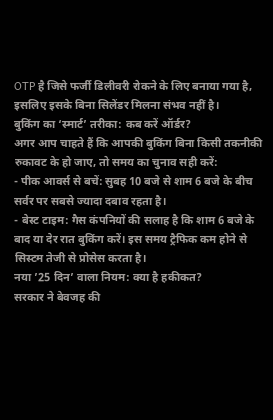OTP है जिसे फर्जी डिलीवरी रोकने के लिए बनाया गया है, इसलिए इसके बिना सिलेंडर मिलना संभव नहीं है।
बुकिंग का ‘स्मार्ट’ तरीका: कब करें ऑर्डर?
अगर आप चाहते हैं कि आपकी बुकिंग बिना किसी तकनीकी रुकावट के हो जाए, तो समय का चुनाव सही करें:
- पीक आवर्स से बचें: सुबह 10 बजे से शाम 6 बजे के बीच सर्वर पर सबसे ज्यादा दबाव रहता है।
- बेस्ट टाइम: गैस कंपनियों की सलाह है कि शाम 6 बजे के बाद या देर रात बुकिंग करें। इस समय ट्रैफिक कम होने से सिस्टम तेजी से प्रोसेस करता है।
नया ’25 दिन’ वाला नियम: क्या है हकीकत?
सरकार ने बेवजह की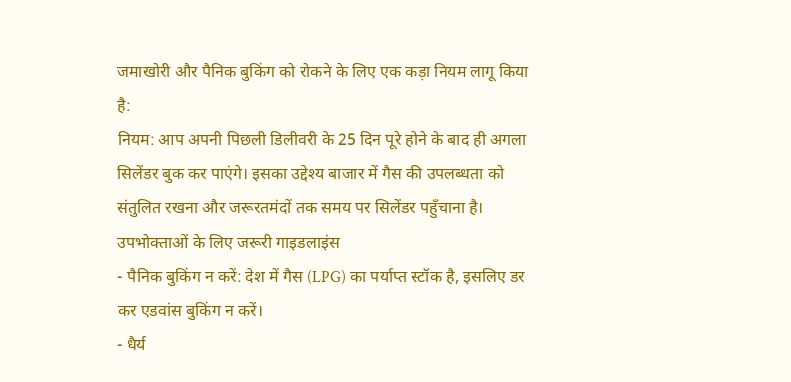जमाखोरी और पैनिक बुकिंग को रोकने के लिए एक कड़ा नियम लागू किया है:
नियम: आप अपनी पिछली डिलीवरी के 25 दिन पूरे होने के बाद ही अगला सिलेंडर बुक कर पाएंगे। इसका उद्देश्य बाजार में गैस की उपलब्धता को संतुलित रखना और जरूरतमंदों तक समय पर सिलेंडर पहुँचाना है।
उपभोक्ताओं के लिए जरूरी गाइडलाइंस
- पैनिक बुकिंग न करें: देश में गैस (LPG) का पर्याप्त स्टॉक है, इसलिए डर कर एडवांस बुकिंग न करें।
- धैर्य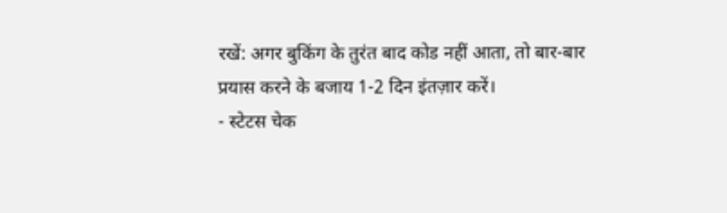रखें: अगर बुकिंग के तुरंत बाद कोड नहीं आता, तो बार-बार प्रयास करने के बजाय 1-2 दिन इंतज़ार करें।
- स्टेटस चेक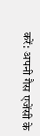करें: अपनी गैस एजेंसी के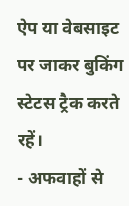ऐप या वेबसाइट पर जाकर बुकिंग स्टेटस ट्रैक करते रहें।
- अफवाहों से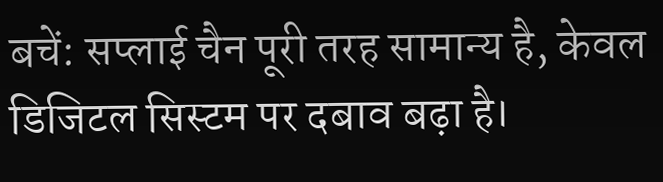बचें: सप्लाई चैन पूरी तरह सामान्य है, केवल डिजिटल सिस्टम पर दबाव बढ़ा है।